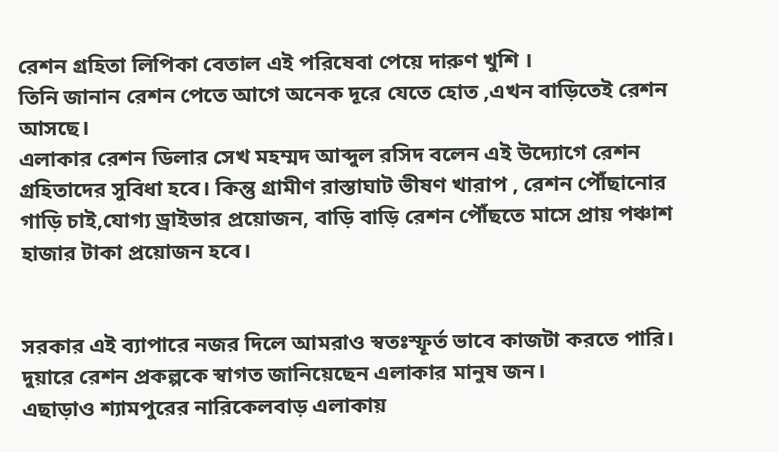রেশন গ্রহিতা লিপিকা বেতাল এই পরিষেবা পেয়ে দারুণ খুশি ।
তিনি জানান রেশন পেতে আগে অনেক দূরে যেতে হোত ,এখন বাড়িতেই রেশন আসছে।
এলাকার রেশন ডিলার সেখ মহম্মদ আব্দুল রসিদ বলেন এই উদ্যোগে রেশন গ্রহিতাদের সুবিধা হবে। কিন্তু গ্রামীণ রাস্তাঘাট ভীষণ খারাপ , রেশন পৌঁছানোর গাড়ি চাই,যোগ্য ড্রাইভার প্রয়োজন, বাড়ি বাড়ি রেশন পৌঁছতে মাসে প্রায় পঞ্চাশ হাজার টাকা প্রয়োজন হবে।


সরকার এই ব্যাপারে নজর দিলে আমরাও স্বতঃস্ফূর্ত ভাবে কাজটা করতে পারি।
দুয়ারে রেশন প্রকল্পকে স্বাগত জানিয়েছেন এলাকার মানুষ জন।
এছাড়াও শ্যামপুরের নারিকেলবাড় এলাকায়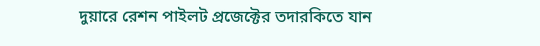দুয়ারে রেশন পাইলট প্রজেক্টের তদারকিতে যান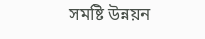সমষ্টি উন্নয়ন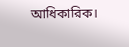আধিকারিক।